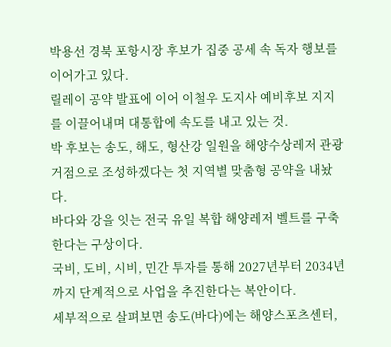박용선 경북 포항시장 후보가 집중 공세 속 독자 행보를 이어가고 있다.
릴레이 공약 발표에 이어 이철우 도지사 예비후보 지지를 이끌어내며 대통합에 속도를 내고 있는 것.
박 후보는 송도, 해도, 형산강 일원을 해양수상레저 관광 거점으로 조성하겠다는 첫 지역별 맞춤형 공약을 내놨다.
바다와 강을 잇는 전국 유일 복합 해양레저 벨트를 구축한다는 구상이다.
국비, 도비, 시비, 민간 투자를 통해 2027년부터 2034년까지 단계적으로 사업을 추진한다는 복안이다.
세부적으로 살펴보면 송도(바다)에는 해양스포츠센터,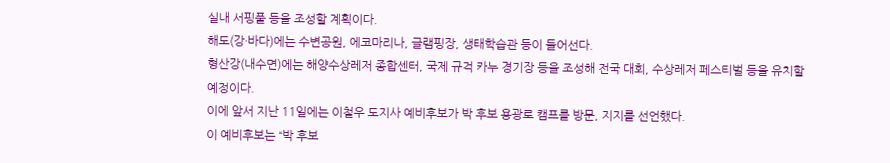실내 서핑풀 등을 조성할 계획이다.
해도(강·바다)에는 수변공원, 에코마리나, 글램핑장, 생태학습관 등이 들어선다.
형산강(내수면)에는 해양수상레저 종합센터, 국제 규걱 카누 경기장 등을 조성해 전국 대회, 수상레저 페스티벌 등을 유치할 예정이다.
이에 앞서 지난 11일에는 이철우 도지사 예비후보가 박 후보 용광로 캠프를 방문, 지지를 선언했다.
이 예비후보는 “박 후보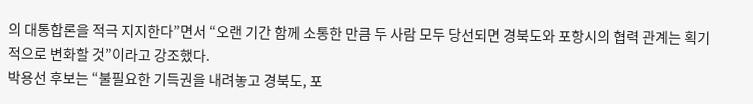의 대통합론을 적극 지지한다”면서 “오랜 기간 함께 소통한 만큼 두 사람 모두 당선되면 경북도와 포항시의 협력 관계는 획기적으로 변화할 것”이라고 강조했다.
박용선 후보는 “불필요한 기득권을 내려놓고 경북도, 포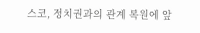스코, 정치권과의 관계 복원에 앞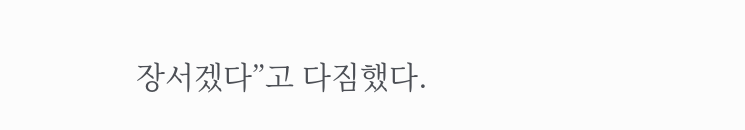장서겠다”고 다짐했다.